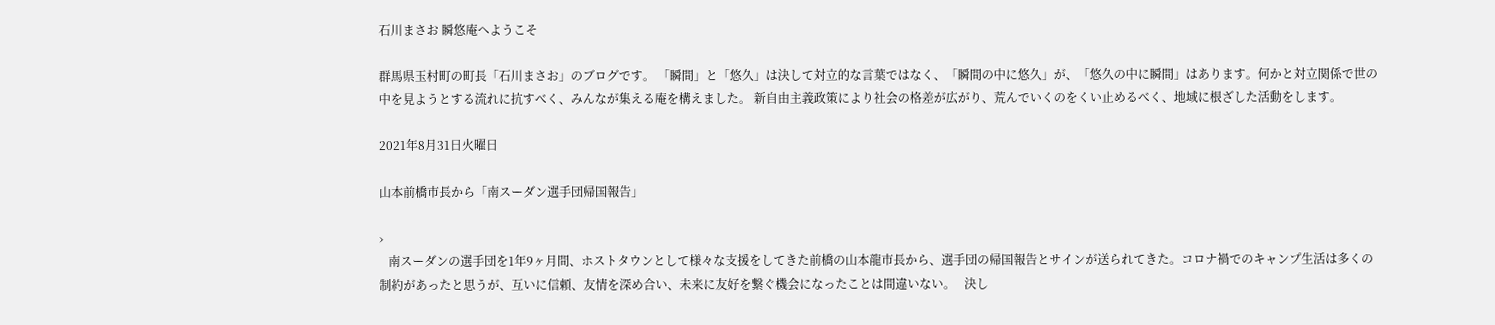石川まさお 瞬悠庵へようこそ

群馬県玉村町の町長「石川まさお」のブログです。 「瞬間」と「悠久」は決して対立的な言葉ではなく、「瞬間の中に悠久」が、「悠久の中に瞬間」はあります。何かと対立関係で世の中を見ようとする流れに抗すべく、みんなが集える庵を構えました。 新自由主義政策により社会の格差が広がり、荒んでいくのをくい止めるべく、地域に根ざした活動をします。

2021年8月31日火曜日

山本前橋市長から「南スーダン選手団帰国報告」

›
   南スーダンの選手団を1年9ヶ月間、ホストタウンとして様々な支援をしてきた前橋の山本龍市長から、選手団の帰国報告とサインが送られてきた。コロナ禍でのキャンプ生活は多くの制約があったと思うが、互いに信頼、友情を深め合い、未来に友好を繋ぐ機会になったことは間違いない。   決し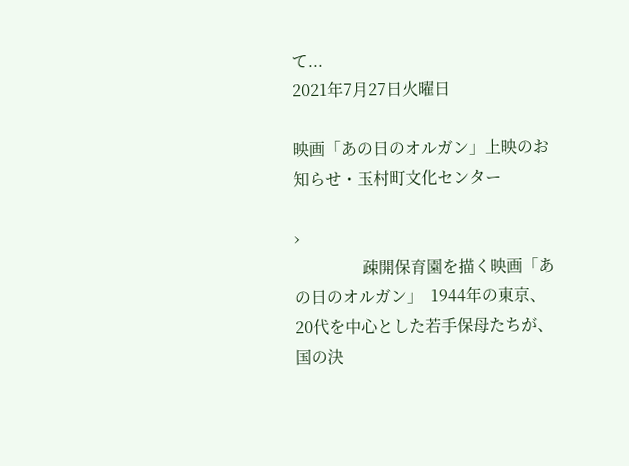て...
2021年7月27日火曜日

映画「あの日のオルガン」上映のお知らせ・玉村町文化センター

›
                 疎開保育園を描く映画「あの日のオルガン」  1944年の東京、20代を中心とした若手保母たちが、国の決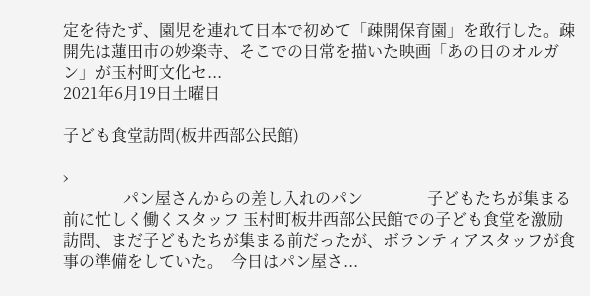定を待たず、園児を連れて日本で初めて「疎開保育園」を敢行した。疎開先は蓮田市の妙楽寺、そこでの日常を描いた映画「あの日のオルガン」が玉村町文化セ...
2021年6月19日土曜日

子ども食堂訪問(板井西部公民館)

›
               パン屋さんからの差し入れのパン                子どもたちが集まる前に忙しく働くスタッフ 玉村町板井西部公民館での子ども食堂を激励訪問、まだ子どもたちが集まる前だったが、ボランティアスタッフが食事の準備をしていた。  今日はパン屋さ...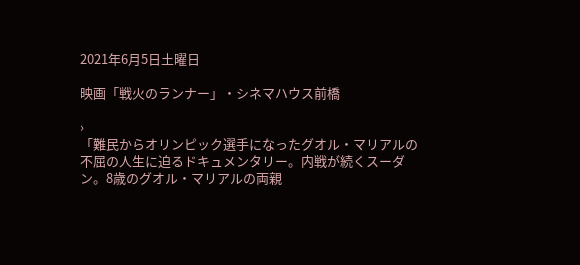2021年6月5日土曜日

映画「戦火のランナー」・シネマハウス前橋

›
「難民からオリンピック選手になったグオル・マリアルの不屈の人生に迫るドキュメンタリー。内戦が続くスーダン。8歳のグオル・マリアルの両親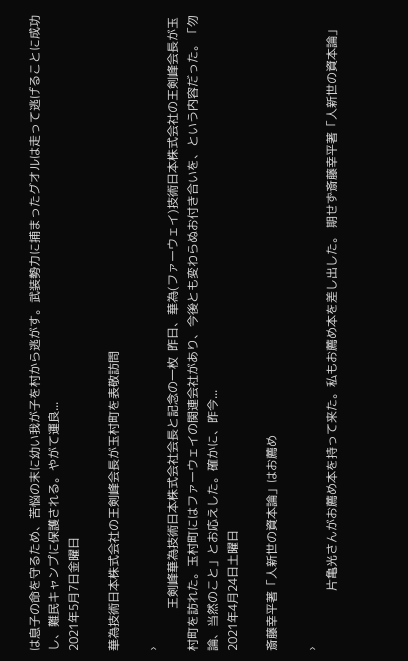は息子の命を守るため、苦悩の末に幼い我が子を村から逃がす。武装勢力に捕まったグオルは走って逃げることに成功し、難民キャンプに保護される。やがて運良...
2021年5月7日金曜日

華為技術日本株式会社の王剣峰会長が玉村町を表敬訪問

›
              王剣峰華為技術日本株式会社会長と記念の一枚  昨日、華為(ファーウェイ)技術日本株式会社の王剣峰会長が玉村町を訪れた。玉村町にはファーウェイの関連会社があり、今後とも変わらぬお付き合いを、という内容だった。「勿論、当然のこと」とお応えした。確かに、昨今...
2021年4月24日土曜日

斎藤幸平著「人新世の資本論」はお薦め

›
                    片亀光さんがお薦め本を持って来た。私もお薦め本を差し出した。 期せず斎藤幸平著「人新世の資本論」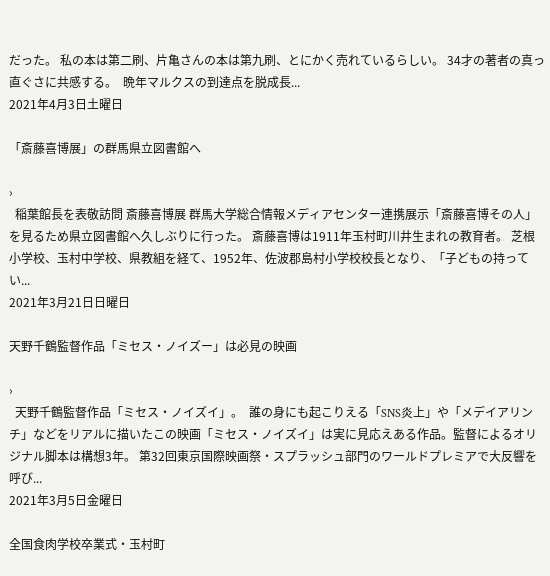だった。 私の本は第二刷、片亀さんの本は第九刷、とにかく売れているらしい。 34才の著者の真っ直ぐさに共感する。  晩年マルクスの到達点を脱成長...
2021年4月3日土曜日

「斎藤喜博展」の群馬県立図書館へ

›
  稲葉館長を表敬訪問 斎藤喜博展 群馬大学総合情報メディアセンター連携展示「斎藤喜博その人」を見るため県立図書館へ久しぶりに行った。 斎藤喜博は1911年玉村町川井生まれの教育者。 芝根小学校、玉村中学校、県教組を経て、1952年、佐波郡島村小学校校長となり、「子どもの持ってい...
2021年3月21日日曜日

天野千鶴監督作品「ミセス・ノイズー」は必見の映画

›
  天野千鶴監督作品「ミセス・ノイズイ」。  誰の身にも起こりえる「SNS炎上」や「メデイアリンチ」などをリアルに描いたこの映画「ミセス・ノイズイ」は実に見応えある作品。監督によるオリジナル脚本は構想3年。 第32回東京国際映画祭・スプラッシュ部門のワールドプレミアで大反響を呼び...
2021年3月5日金曜日

全国食肉学校卒業式・玉村町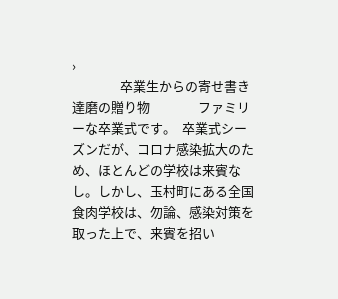›
                卒業生からの寄せ書き達磨の贈り物                ファミリーな卒業式です。  卒業式シーズンだが、コロナ感染拡大のため、ほとんどの学校は来賓なし。しかし、玉村町にある全国食肉学校は、勿論、感染対策を取った上で、来賓を招い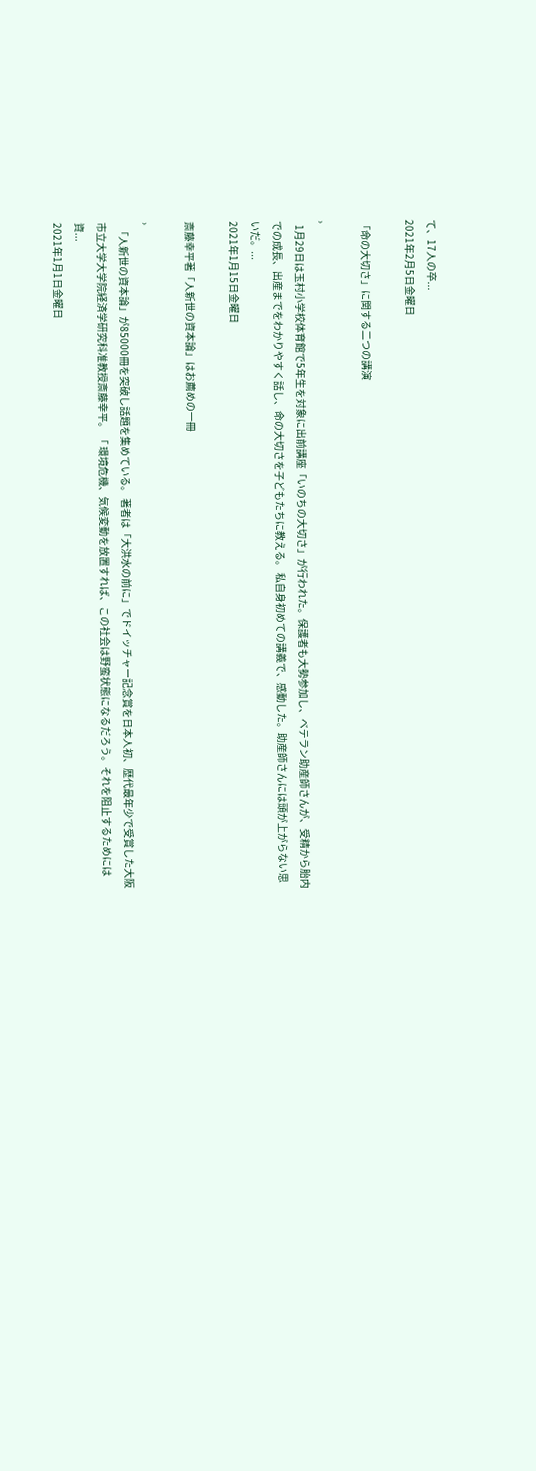て、17人の卒...
2021年2月5日金曜日

「命の大切さ」に関する二つの講演

›
  1月29日は玉村小学校体育館で5年生を対象に出前講座「いのちの大切さ」が行われた。保護者も大勢参加し、ベテラン助産師さんが、受精から胎内での成長、出産までをわかりやすく話し、命の大切さを子どもたちに教える。 私自身初めての講義で、感動した。助産師さんには頭が上がらない思いだ。...
2021年1月15日金曜日

斎藤幸平著「人新世の資本論」はお薦めの一冊

›
  「人新世の資本論」が85000冊を突破し話題を集めている。 著者は「大洪水の前に」でドイッチャー記念賞を日本人初、歴代最年少で受賞した大阪市立大学大学院経済学研究科准教授斎藤幸平。 「 環境危機、気候変動を放置すれば、この社会は野蛮状態になるだろう。それを阻止するためには資...
2021年1月1日金曜日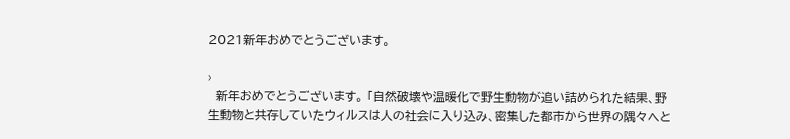2021新年おめでとうございます。

›
  新年おめでとうございます。 「自然破壊や温暖化で野生動物が追い詰められた結果、野生動物と共存していたウィルスは人の社会に入り込み、密集した都市から世界の隅々へと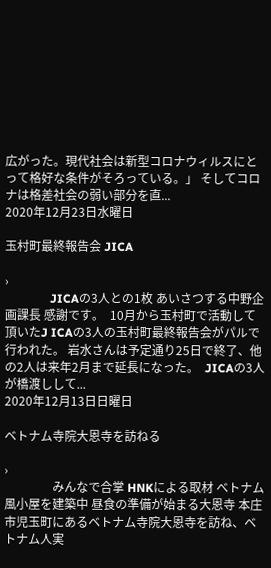広がった。現代社会は新型コロナウィルスにとって格好な条件がそろっている。」 そしてコロナは格差社会の弱い部分を直...
2020年12月23日水曜日

玉村町最終報告会 JICA

›
               JICAの3人との1枚 あいさつする中野企画課長 感謝です。  10月から玉村町で活動して頂いたJ ICAの3人の玉村町最終報告会がパルで行われた。 岩水さんは予定通り25日で終了、他の2人は来年2月まで延長になった。  JICAの3人が橋渡しして...
2020年12月13日日曜日

ベトナム寺院大恩寺を訪ねる

›
                みんなで合掌 HNKによる取材 べトナム風小屋を建築中 昼食の準備が始まる大恩寺 本庄市児玉町にあるベトナム寺院大恩寺を訪ね、ベトナム人実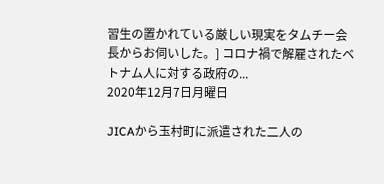習生の置かれている厳しい現実をタムチー会長からお伺いした。] コロナ禍で解雇されたベトナム人に対する政府の...
2020年12月7日月曜日

JICAから玉村町に派遣された二人の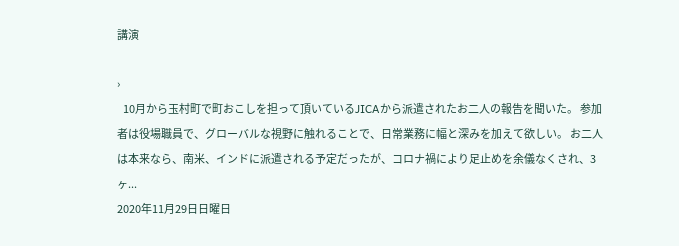講演

›
   10月から玉村町で町おこしを担って頂いているJICAから派遣されたお二人の報告を聞いた。 参加者は役場職員で、グローバルな視野に触れることで、日常業務に幅と深みを加えて欲しい。 お二人は本来なら、南米、インドに派遣される予定だったが、コロナ禍により足止めを余儀なくされ、3ヶ...
2020年11月29日日曜日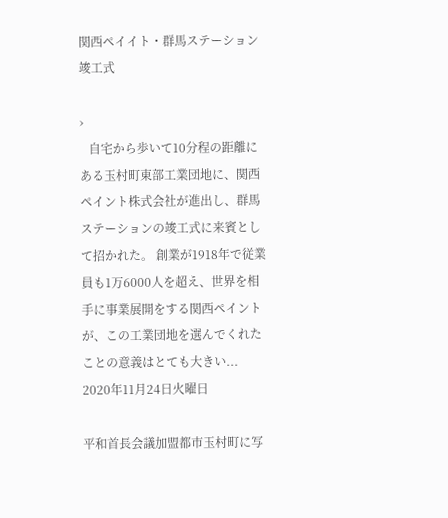関西ペイイト・群馬ステーション竣工式

›
   自宅から歩いて10分程の距離にある玉村町東部工業団地に、関西ペイント株式会社が進出し、群馬ステーションの竣工式に来賓として招かれた。 創業が1918年で従業員も1万6000人を超え、世界を相手に事業展開をする関西ペイントが、この工業団地を選んでくれたことの意義はとても大きい...
2020年11月24日火曜日

平和首長会議加盟都市玉村町に写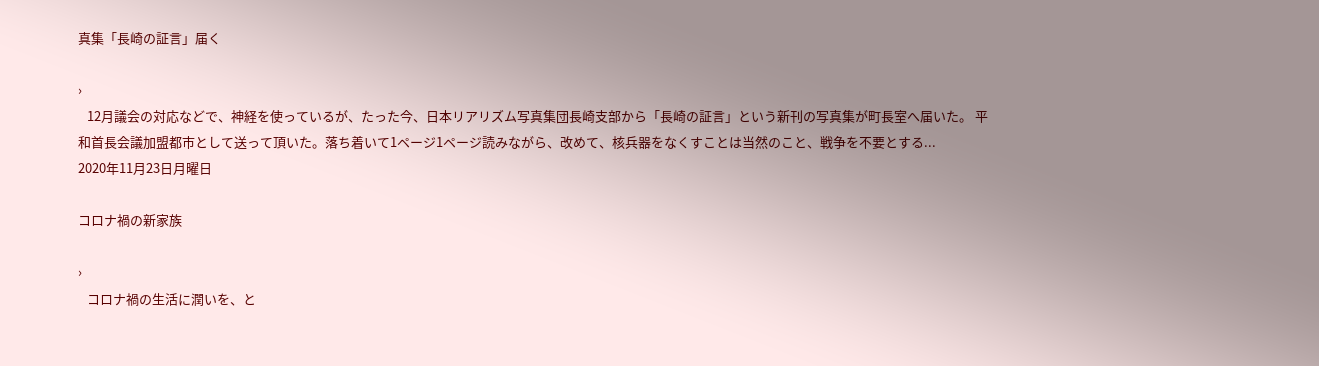真集「長崎の証言」届く

›
   12月議会の対応などで、神経を使っているが、たった今、日本リアリズム写真集団長崎支部から「長崎の証言」という新刊の写真集が町長室へ届いた。 平和首長会議加盟都市として送って頂いた。落ち着いて1ページ1ページ読みながら、改めて、核兵器をなくすことは当然のこと、戦争を不要とする...
2020年11月23日月曜日

コロナ禍の新家族

›
   コロナ禍の生活に潤いを、と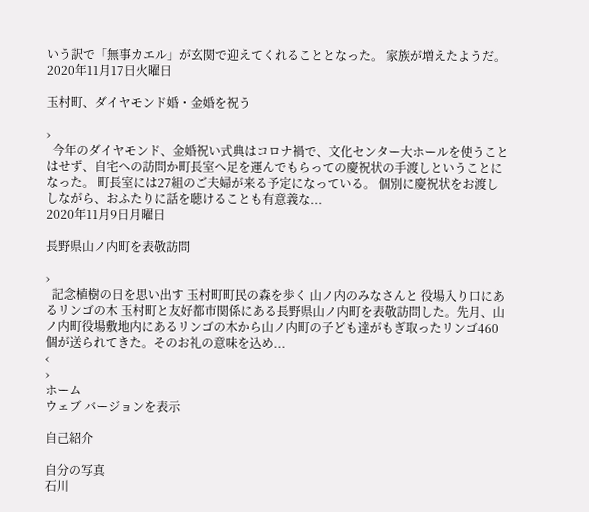いう訳で「無事カエル」が玄関で迎えてくれることとなった。 家族が増えたようだ。
2020年11月17日火曜日

玉村町、ダイヤモンド婚・金婚を祝う

›
  今年のダイヤモンド、金婚祝い式典はコロナ禍で、文化センター大ホールを使うことはせず、自宅への訪問か町長室へ足を運んでもらっての慶祝状の手渡しということになった。 町長室には27組のご夫婦が来る予定になっている。 個別に慶祝状をお渡ししながら、おふたりに話を聴けることも有意義な...
2020年11月9日月曜日

長野県山ノ内町を表敬訪問

›
  記念植樹の日を思い出す 玉村町町民の森を歩く 山ノ内のみなさんと 役場入り口にあるリンゴの木 玉村町と友好都市関係にある長野県山ノ内町を表敬訪問した。先月、山ノ内町役場敷地内にあるリンゴの木から山ノ内町の子ども達がもぎ取ったリンゴ460個が送られてきた。そのお礼の意味を込め...
‹
›
ホーム
ウェブ バージョンを表示

自己紹介

自分の写真
石川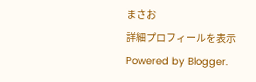まさお
詳細プロフィールを表示
Powered by Blogger.